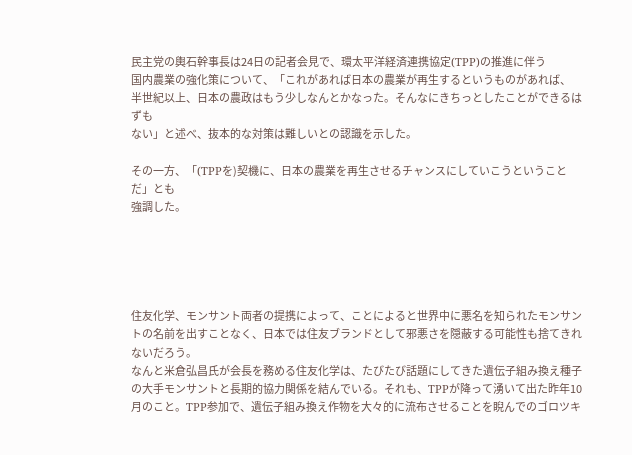民主党の輿石幹事長は24日の記者会見で、環太平洋経済連携協定(TPP)の推進に伴う
国内農業の強化策について、「これがあれば日本の農業が再生するというものがあれば、
半世紀以上、日本の農政はもう少しなんとかなった。そんなにきちっとしたことができるはずも
ない」と述べ、抜本的な対策は難しいとの認識を示した。

その一方、「(TPPを)契機に、日本の農業を再生させるチャンスにしていこうということだ」とも
強調した。





住友化学、モンサント両者の提携によって、ことによると世界中に悪名を知られたモンサントの名前を出すことなく、日本では住友ブランドとして邪悪さを隠蔽する可能性も捨てきれないだろう。
なんと米倉弘昌氏が会長を務める住友化学は、たびたび話題にしてきた遺伝子組み換え種子の大手モンサントと長期的協力関係を結んでいる。それも、TPPが降って湧いて出た昨年10月のこと。TPP参加で、遺伝子組み換え作物を大々的に流布させることを睨んでのゴロツキ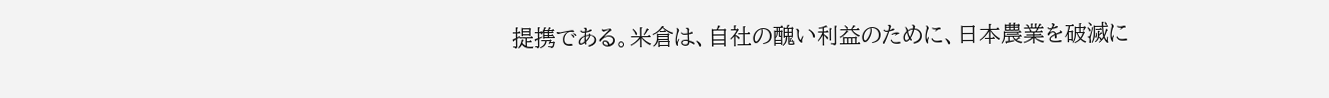提携である。米倉は、自社の醜い利益のために、日本農業を破滅に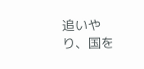追いやり、国を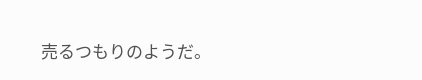売るつもりのようだ。